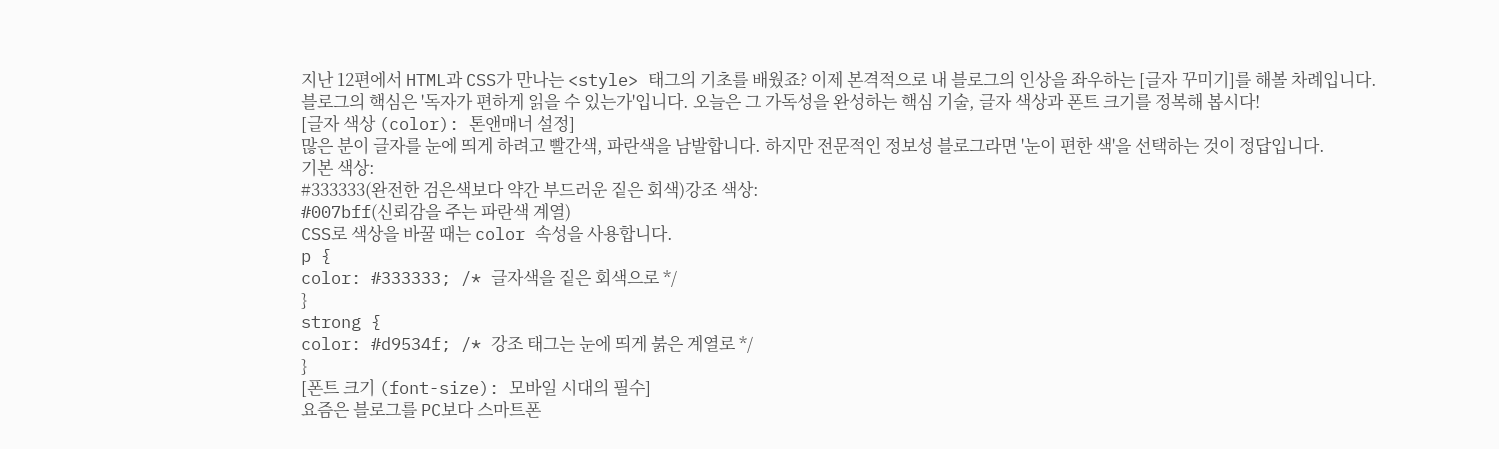지난 12편에서 HTML과 CSS가 만나는 <style> 태그의 기초를 배웠죠? 이제 본격적으로 내 블로그의 인상을 좌우하는 [글자 꾸미기]를 해볼 차례입니다.
블로그의 핵심은 '독자가 편하게 읽을 수 있는가'입니다. 오늘은 그 가독성을 완성하는 핵심 기술, 글자 색상과 폰트 크기를 정복해 봅시다!
[글자 색상 (color): 톤앤매너 설정]
많은 분이 글자를 눈에 띄게 하려고 빨간색, 파란색을 남발합니다. 하지만 전문적인 정보성 블로그라면 '눈이 편한 색'을 선택하는 것이 정답입니다.
기본 색상:
#333333(완전한 검은색보다 약간 부드러운 짙은 회색)강조 색상:
#007bff(신뢰감을 주는 파란색 계열)
CSS로 색상을 바꿀 때는 color 속성을 사용합니다.
p {
color: #333333; /* 글자색을 짙은 회색으로 */
}
strong {
color: #d9534f; /* 강조 태그는 눈에 띄게 붉은 계열로 */
}
[폰트 크기 (font-size): 모바일 시대의 필수]
요즘은 블로그를 PC보다 스마트폰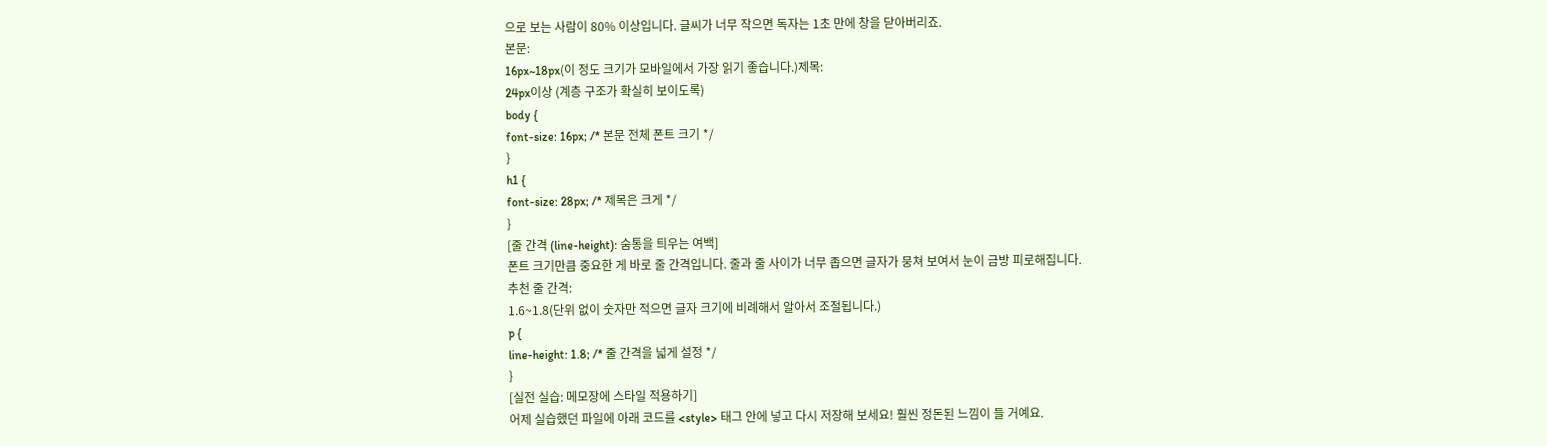으로 보는 사람이 80% 이상입니다. 글씨가 너무 작으면 독자는 1초 만에 창을 닫아버리죠.
본문:
16px~18px(이 정도 크기가 모바일에서 가장 읽기 좋습니다.)제목:
24px이상 (계층 구조가 확실히 보이도록)
body {
font-size: 16px; /* 본문 전체 폰트 크기 */
}
h1 {
font-size: 28px; /* 제목은 크게 */
}
[줄 간격 (line-height): 숨통을 틔우는 여백]
폰트 크기만큼 중요한 게 바로 줄 간격입니다. 줄과 줄 사이가 너무 좁으면 글자가 뭉쳐 보여서 눈이 금방 피로해집니다.
추천 줄 간격:
1.6~1.8(단위 없이 숫자만 적으면 글자 크기에 비례해서 알아서 조절됩니다.)
p {
line-height: 1.8; /* 줄 간격을 넓게 설정 */
}
[실전 실습: 메모장에 스타일 적용하기]
어제 실습했던 파일에 아래 코드를 <style> 태그 안에 넣고 다시 저장해 보세요! 훨씬 정돈된 느낌이 들 거예요.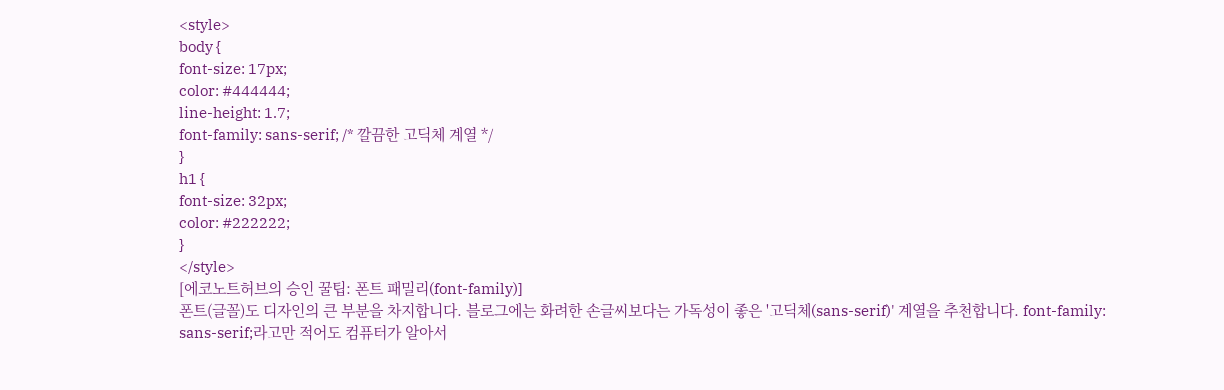<style>
body {
font-size: 17px;
color: #444444;
line-height: 1.7;
font-family: sans-serif; /* 깔끔한 고딕체 계열 */
}
h1 {
font-size: 32px;
color: #222222;
}
</style>
[에코노트허브의 승인 꿀팁: 폰트 패밀리(font-family)]
폰트(글꼴)도 디자인의 큰 부분을 차지합니다. 블로그에는 화려한 손글씨보다는 가독성이 좋은 '고딕체(sans-serif)' 계열을 추천합니다. font-family: sans-serif;라고만 적어도 컴퓨터가 알아서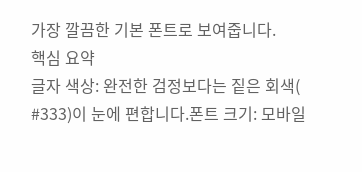가장 깔끔한 기본 폰트로 보여줍니다.
핵심 요약
글자 색상: 완전한 검정보다는 짙은 회색(
#333)이 눈에 편합니다.폰트 크기: 모바일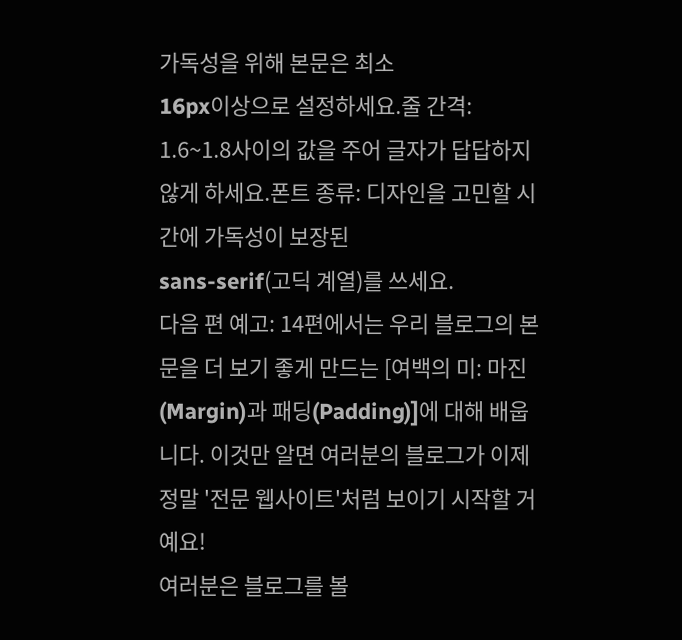가독성을 위해 본문은 최소
16px이상으로 설정하세요.줄 간격:
1.6~1.8사이의 값을 주어 글자가 답답하지 않게 하세요.폰트 종류: 디자인을 고민할 시간에 가독성이 보장된
sans-serif(고딕 계열)를 쓰세요.
다음 편 예고: 14편에서는 우리 블로그의 본문을 더 보기 좋게 만드는 [여백의 미: 마진(Margin)과 패딩(Padding)]에 대해 배웁니다. 이것만 알면 여러분의 블로그가 이제 정말 '전문 웹사이트'처럼 보이기 시작할 거예요!
여러분은 블로그를 볼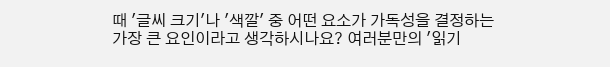때 '글씨 크기'나 '색깔' 중 어떤 요소가 가독성을 결정하는 가장 큰 요인이라고 생각하시나요? 여러분만의 '읽기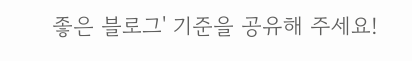좋은 블로그' 기준을 공유해 주세요!